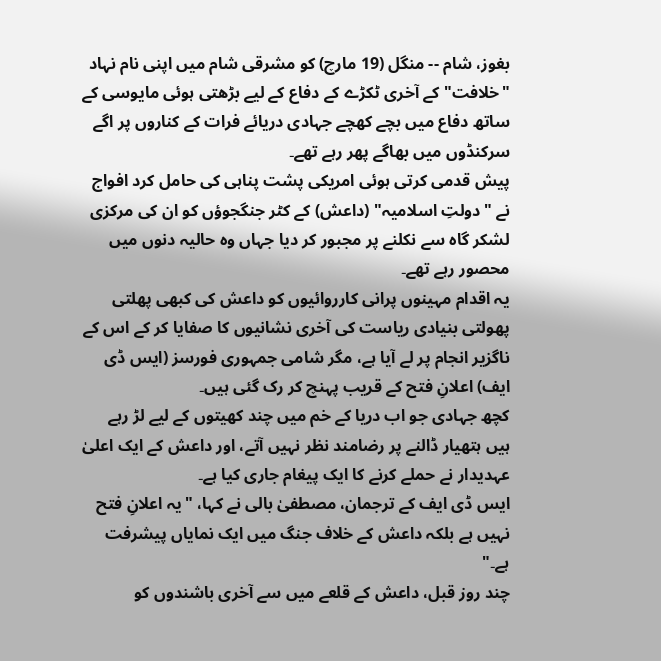بغوز، شام -- منگل (19 مارچ) کو مشرقی شام میں اپنی نام نہاد "خلافت" کے آخری ٹکڑے کے دفاع کے لیے بڑھتی ہوئی مایوسی کے ساتھ دفاع میں بچے کھچے جہادی دریائے فرات کے کناروں پر اگے سرکنڈوں میں بھاگے پھر رہے تھے۔
پیش قدمی کرتی ہوئی امریکی پشت پناہی کی حامل کرد افواج نے "دولتِ اسلامیہ" (داعش) کے کٹر جنگجوؤں کو ان کی مرکزی لشکر گاہ سے نکلنے پر مجبور کر دیا جہاں وہ حالیہ دنوں میں محصور رہے تھے۔
یہ اقدام مہینوں پرانی کارروائیوں کو داعش کی کبھی پھلتی پھولتی بنیادی ریاست کی آخری نشانیوں کا صفایا کر کے اس کے ناگزیر انجام پر لے آیا ہے، مگر شامی جمہوری فورسز (ایس ڈی ایف) اعلانِ فتح کے قریب پہنچ کر رک گئی ہیں۔
کچھ جہادی جو اب دریا کے خم میں چند کھیتوں کے لیے لڑ رہے ہیں ہتھیار ڈالنے پر رضامند نظر نہیں آتے، اور داعش کے ایک اعلیٰ عہدیدار نے حملے کرنے کا ایک پیغام جاری کیا ہے۔
ایس ڈی ایف کے ترجمان، مصطفیٰ بالی نے کہا، "یہ اعلانِ فتح نہیں ہے بلکہ داعش کے خلاف جنگ میں ایک نمایاں پیشرفت ہے۔"
چند روز قبل، داعش کے قلعے میں سے آخری باشندوں کو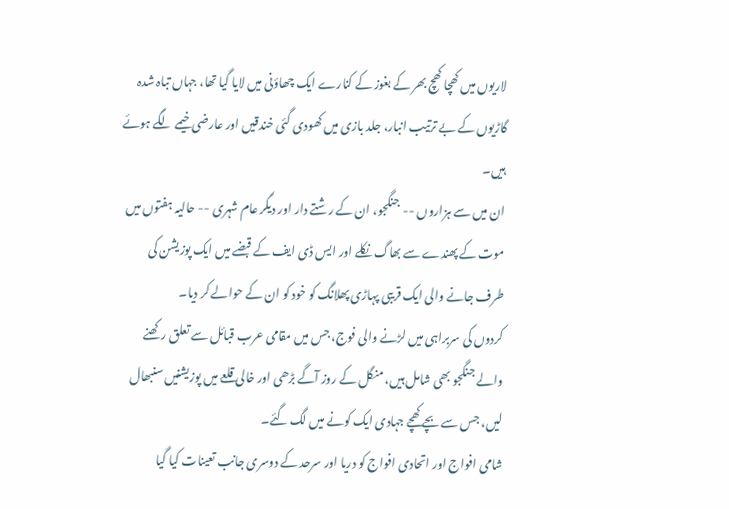لاریوں میں کھچا کھچ بھر کے بغوز کے کنارے ایک چھاؤنی میں لایا گیا تھا، جہاں تباہ شدہ گاڑیوں کے بے ترتیب انبار، جلد بازی میں کھودی گئی خندقیں اور عارضی خیمے لگے ہوئے ہیں۔
ان میں سے ہزاروں -- جنگجو، ان کے رشتے دار اور دیگر عام شہری -- حالیہ ہفتوں میں موت کے پھندے سے بھاگ نکلے اور ایس ڈی ایف کے قبضے میں ایک پوزیشن کی طرف جانے والی ایک قریبی پہاڑی پھلانگ کو خود کو ان کے حوالے کر دیا۔
کردوں کی سربراہی میں لڑنے والی فوج، جس میں مقامی عرب قبائل سے تعلق رکھنے والے جنگجو بھی شامل ہیں، منگل کے روز آگے بڑھی اور خالی قلعے میں پوزیشنیں سنبھال لیں، جس سے بچے کھچے جہادی ایک کونے میں لگ گئے۔
شامی افواج اور اتحادی افواج کو دریا اور سرحد کے دوسری جانب تعینات کیا گیا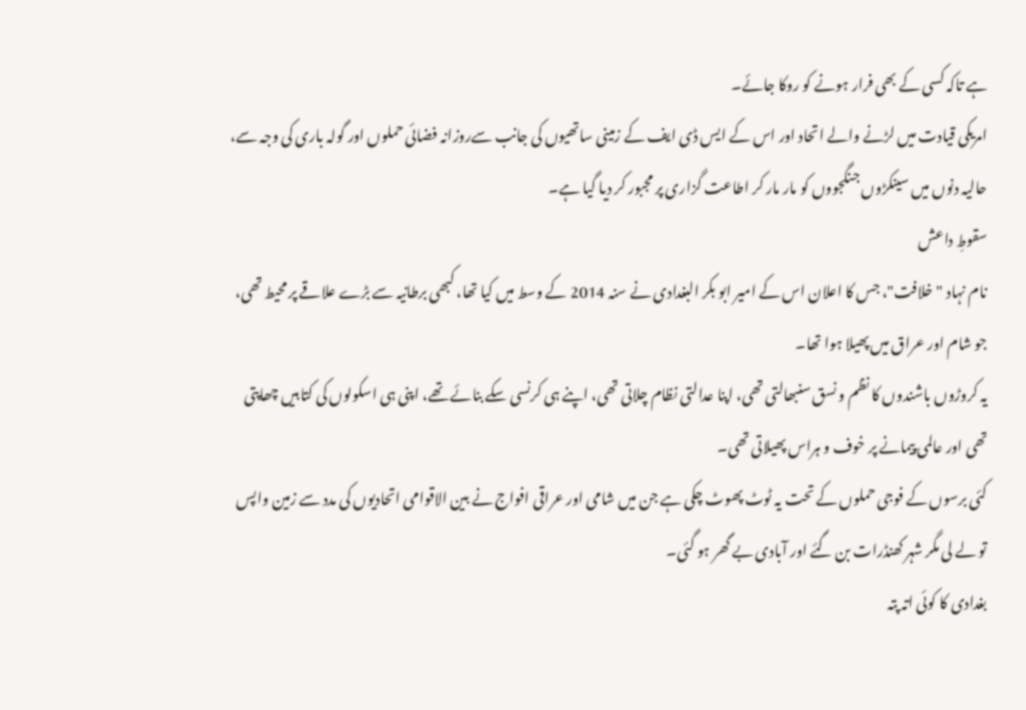ہے تاکہ کسی کے بھی فرار ہونے کو روکا جائے۔
امریکی قیادت میں لڑنے والے اتحاد اور اس کے ایس ڈی ایف کے زمینی ساتھیوں کی جانب سےروزانہ فضائی حملوں اور گولہ باری کی وجہ سے، حالیہ دنوں میں سینکڑوں جنگجووں کو مار مار کر اطاعت گزاری پر مجبور کر دیا گیا ہے۔
سقوطِ داعش
نام نہاد "خلافت"، جس کا اعلان اس کے امیر ابو بکر البغدادی نے سنہ 2014 کے وسط میں کیا تھا، کبھی برطانیہ سے بڑے علاقے پر محیط تھی، جو شام اور عراق میں پھیلا ہوا تھا۔
یہ کروڑوں باشندوں کا نظم و نسق سنبھالتی تھی، اپنا عدالتی نظام چلاتی تھی، اپنے ہی کرنسی سکے بنائے تھے، اپنی ہی اسکولوں کی کتابیں چھاپتی تھی اور عالمی پیمانے پر خوف و ہراس پھیلاتی تھی۔
کئی برسوں کے فوجی حملوں کے تحت یہ ٹوٹ پھوٹ چکی ہے جن میں شامی اور عراقی افواج نے بین الاقوامی اتحادیوں کی مدد سے زمین واپس تو لے لی مگر شہر کھنڈرات بن گئے اور آبادی بے گھر ہو گئی۔
بغدادی کا کوئی اتہ پتہ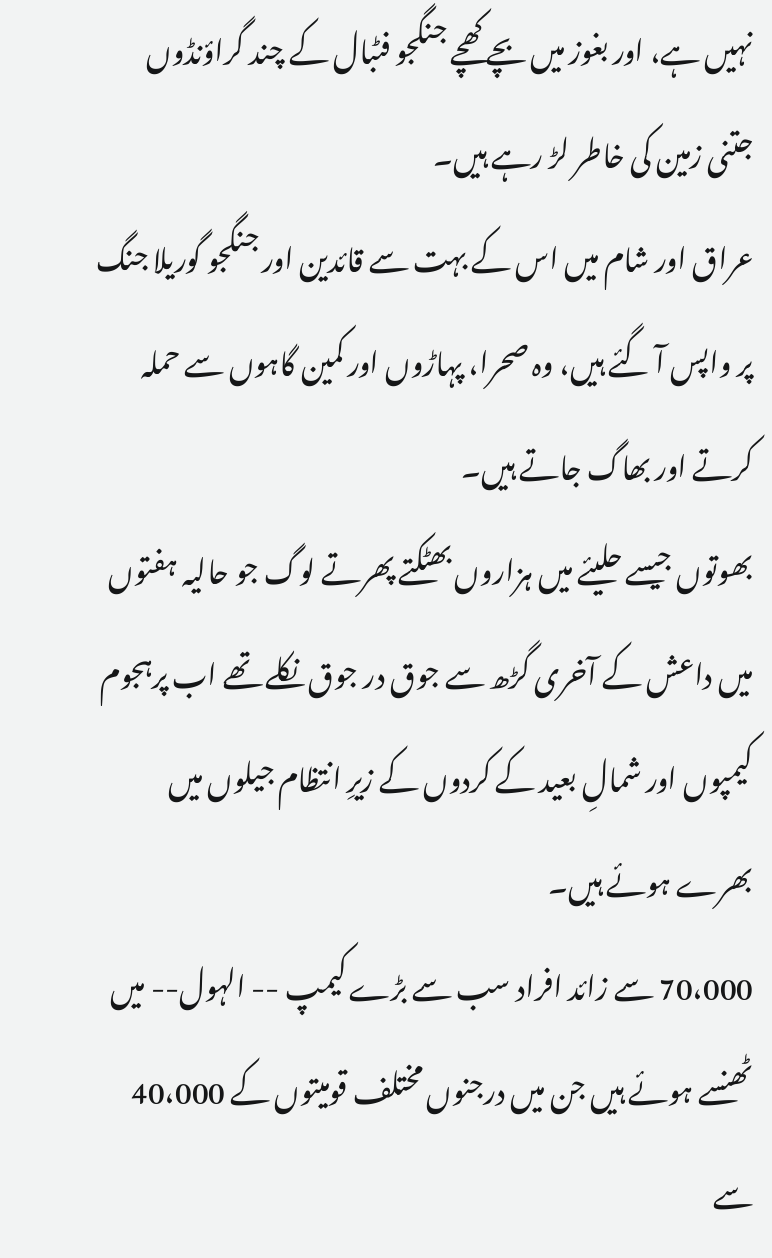نہیں ہے، اور بغوز میں بچے کھچے جنگجو فٹبال کے چند گراؤنڈوں جتنی زمین کی خاطر لڑ رہے ہیں۔
عراق اور شام میں اس کے بہت سے قائدین اور جنگجو گوریلا جنگ پر واپس آ گئے ہیں، وہ صحرا، پہاڑوں اور کمین گاہوں سے حملہ کرتے اور بھاگ جاتے ہیں۔
بھوتوں جیسے حلیئے میں ہزاروں بھٹکتے پھرتے لوگ جو حالیہ ہفتوں میں داعش کے آخری گڑھ سے جوق در جوق نکلے تھے اب پرہجوم کیمپوں اور شمالِ بعید کے کردوں کے زیرِ انتظام جیلوں میں بھرے ہوئے ہیں۔
70،000 سے زائد افراد سب سے بڑے کیمپ -- الہول-- میں ٹھنسے ہوئے ہیں جن میں درجنوں مختلف قومیتوں کے 40،000 سے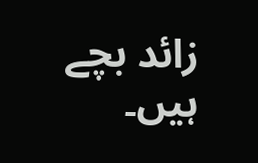زائد بچے ہیں۔